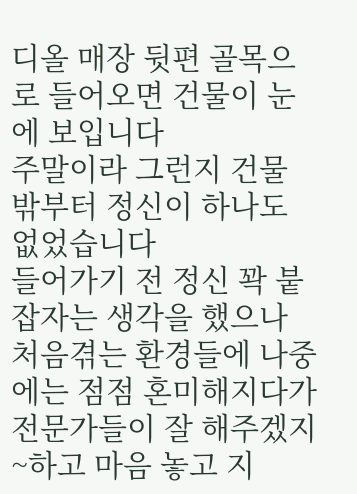디올 매장 뒷편 골목으로 들어오면 건물이 눈에 보입니다
주말이라 그런지 건물 밖부터 정신이 하나도 없었습니다
들어가기 전 정신 꽉 붙잡자는 생각을 했으나 처음겪는 환경들에 나중에는 점점 혼미해지다가 전문가들이 잘 해주겠지~하고 마음 놓고 지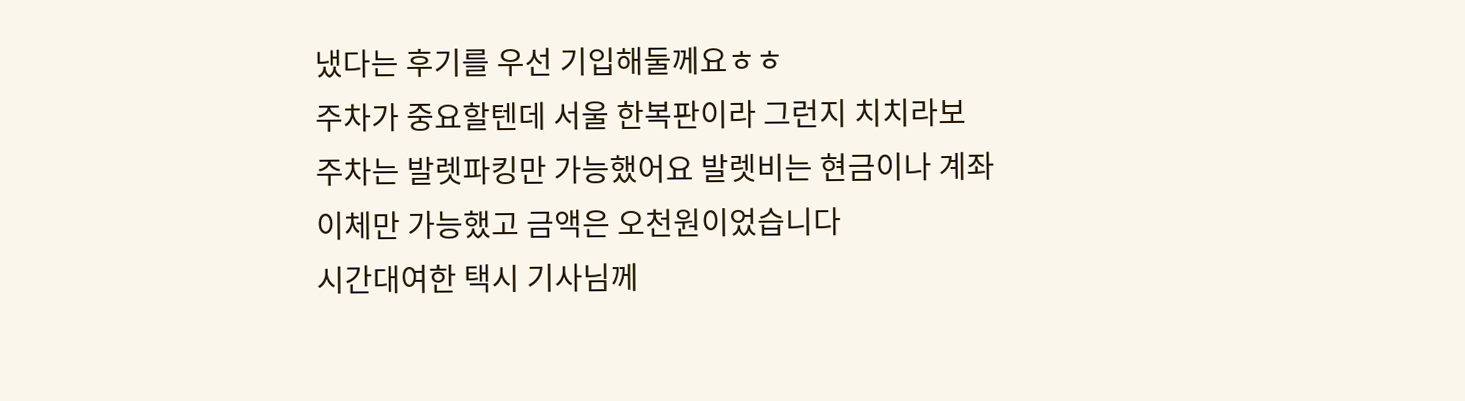냈다는 후기를 우선 기입해둘께요ㅎㅎ
주차가 중요할텐데 서울 한복판이라 그런지 치치라보 주차는 발렛파킹만 가능했어요 발렛비는 현금이나 계좌이체만 가능했고 금액은 오천원이었습니다
시간대여한 택시 기사님께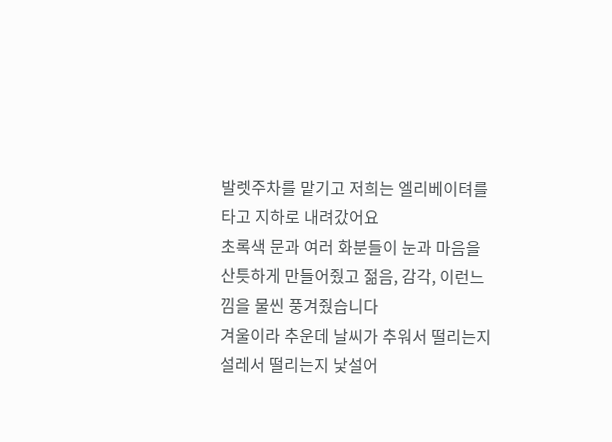발렛주차를 맡기고 저희는 엘리베이텨를 타고 지하로 내려갔어요
초록색 문과 여러 화분들이 눈과 마음을 산틋하게 만들어줬고 젊음, 감각, 이런느낌을 물씬 풍겨줬습니다
겨울이라 추운데 날씨가 추워서 떨리는지 설레서 떨리는지 낯설어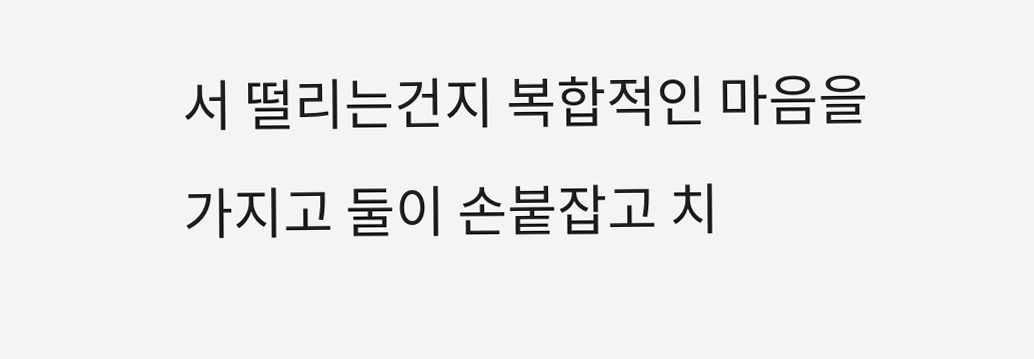서 떨리는건지 복합적인 마음을 가지고 둘이 손붙잡고 치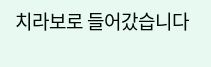치라보로 들어갔습니다